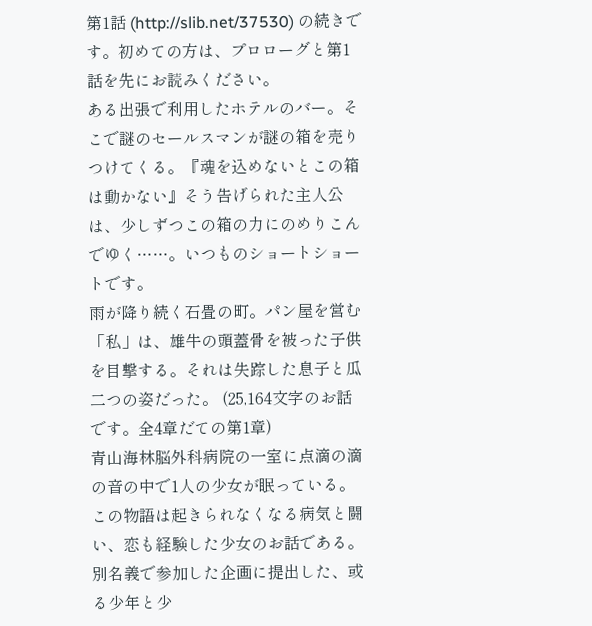第1話 (http://slib.net/37530) の続きです。初めての方は、プロローグと第1話を先にお読みください。
ある出張で利用したホテルのバー。そこで謎のセールスマンが謎の箱を売りつけてくる。『魂を込めないとこの箱は動かない』そう告げられた主人公は、少しずつこの箱の力にのめりこんでゆく……。いつものショートショートです。
雨が降り続く石畳の町。パン屋を営む「私」は、雄牛の頭蓋骨を被った子供を目撃する。それは失踪した息子と瓜二つの姿だった。 (25,164文字のお話です。全4章だての第1章)
青山海林脳外科病院の一室に点滴の滴の音の中で1人の少女が眠っている。 この物語は起きられなくなる病気と闘い、恋も経験した少女のお話である。
別名義で参加した企画に提出した、或る少年と少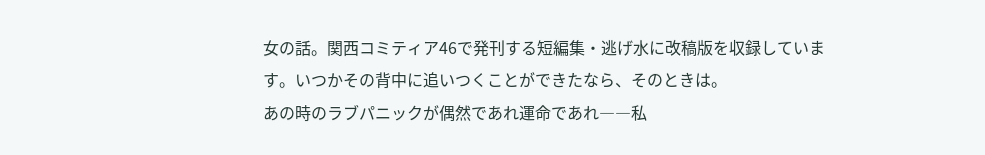女の話。関西コミティア46で発刊する短編集・逃げ水に改稿版を収録しています。いつかその背中に追いつくことができたなら、そのときは。
あの時のラブパニックが偶然であれ運命であれ――私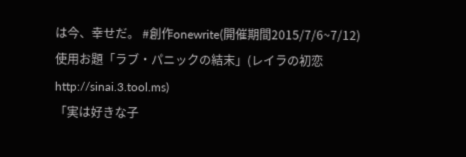は今、幸せだ。 #創作onewrite(開催期間2015/7/6~7/12) 使用お題「ラブ・パニックの結末」(レイラの初恋 http://sinai.3.tool.ms)
「実は好きな子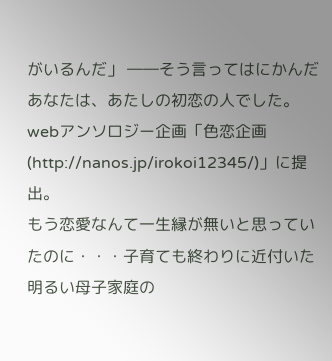がいるんだ」 ――そう言ってはにかんだあなたは、あたしの初恋の人でした。webアンソロジー企画「色恋企画(http://nanos.jp/irokoi12345/)」に提出。
もう恋愛なんて一生縁が無いと思っていたのに・・・子育ても終わりに近付いた明るい母子家庭の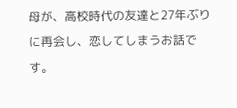母が、高校時代の友達と27年ぶりに再会し、恋してしまうお話です。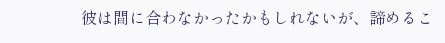彼は間に合わなかったかもしれないが、諦めるこ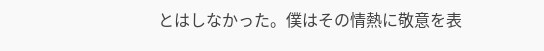とはしなかった。僕はその情熱に敬意を表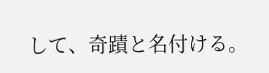して、奇蹟と名付ける。